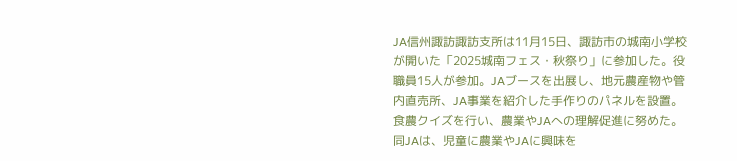JA信州諏訪諏訪支所は11月15日、諏訪市の城南小学校が開いた「2025城南フェス・秋祭り」に参加した。役職員15人が参加。JAブースを出展し、地元農産物や管内直売所、JA事業を紹介した手作りのパネルを設置。食農クイズを行い、農業やJAへの理解促進に努めた。
同JAは、児童に農業やJAに興味を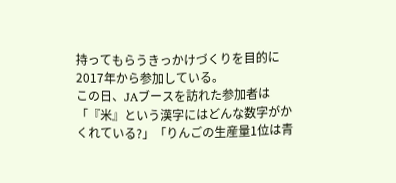持ってもらうきっかけづくりを目的に2017年から参加している。
この日、JAブースを訪れた参加者は「『米』という漢字にはどんな数字がかくれている?」「りんごの生産量1位は青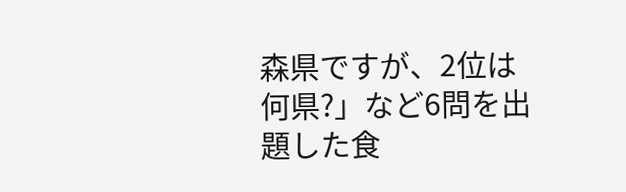森県ですが、2位は何県?」など6問を出題した食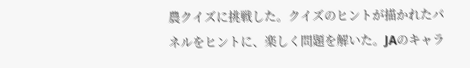農クイズに挑戦した。クイズのヒントが描かれたパネルをヒントに、楽しく問題を解いた。JAのキャラ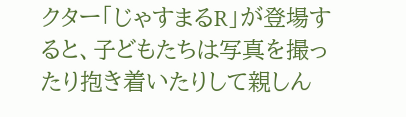クター「じゃすまるR」が登場すると、子どもたちは写真を撮ったり抱き着いたりして親しん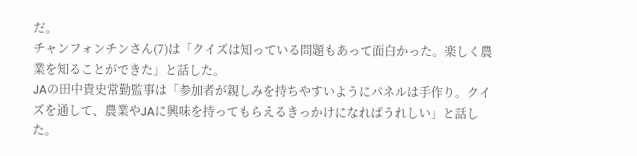だ。
チャンフォンチンさん(7)は「クイズは知っている問題もあって面白かった。楽しく農業を知ることができた」と話した。
JAの田中貴史常勤監事は「参加者が親しみを持ちやすいようにパネルは手作り。クイズを通して、農業やJAに興味を持ってもらえるきっかけになればうれしい」と話した。